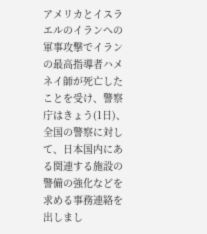アメリカとイスラエルのイランへの軍事攻撃でイランの最高指導者ハメネイ師が死亡したことを受け、警察庁はきょう(1日)、全国の警察に対して、日本国内にある関連する施設の警備の強化などを求める事務連絡を出しまし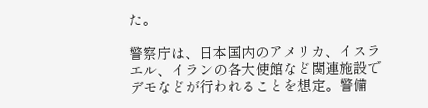た。

警察庁は、日本国内のアメリカ、イスラエル、イランの各大使館など関連施設でデモなどが行われることを想定。警備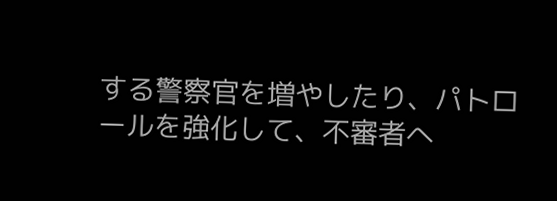する警察官を増やしたり、パトロールを強化して、不審者へ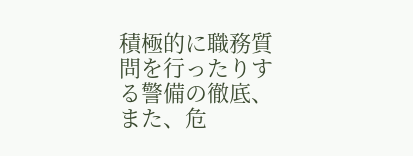積極的に職務質問を行ったりする警備の徹底、また、危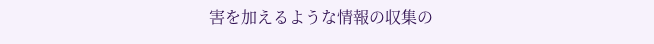害を加えるような情報の収集の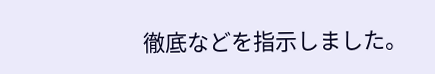徹底などを指示しました。